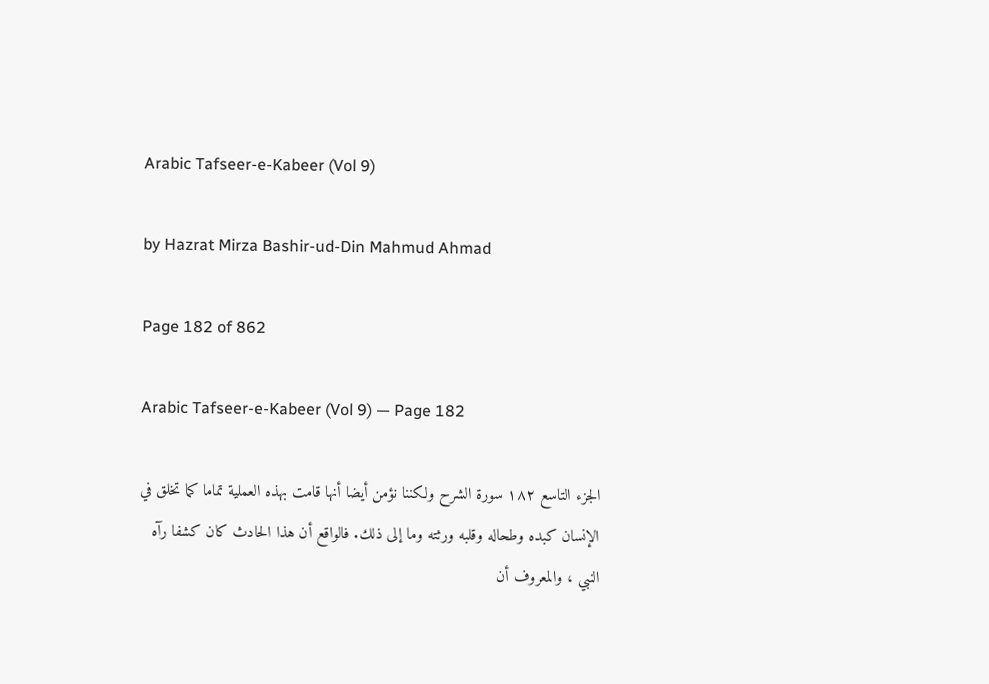Arabic Tafseer-e-Kabeer (Vol 9)

by Hazrat Mirza Bashir-ud-Din Mahmud Ahmad

Page 182 of 862

Arabic Tafseer-e-Kabeer (Vol 9) — Page 182

الجزء التاسع ۱۸۲ سورة الشرح ولكننا نؤمن أيضا أنها قامت بهذه العملية تماما كما تخلق في الإنسان كبده وطحاله وقلبه ورثته وما إلى ذلك. فالواقع أن هذا الحادث كان كشفا رآه النبي ، والمعروف أن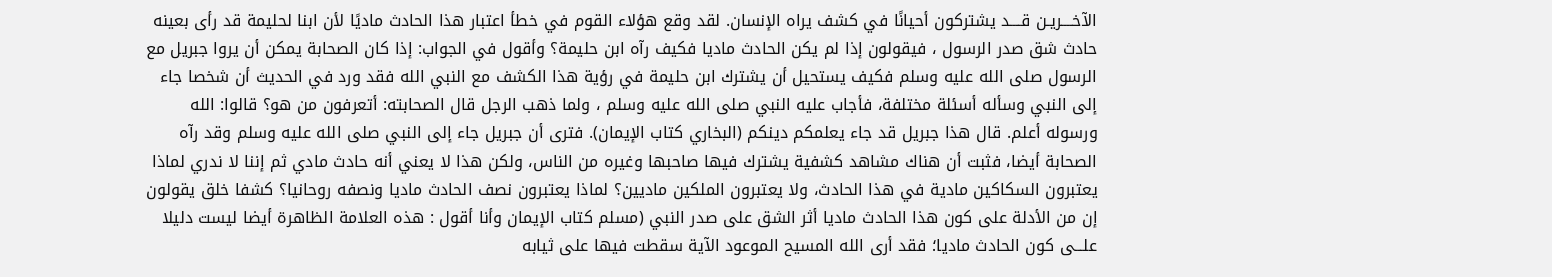الآخــــريـن قــــد يشتركون أحيانًا في كشف يراه الإنسان. لقد وقع هؤلاء القوم في خطأ اعتبار هذا الحادث ماديًا لأن ابنا لحليمة قد رأى بعينه حادث شق صدر الرسول ، فيقولون إذا لم يكن الحادث ماديا فكيف رآه ابن حليمة؟ وأقول في الجواب: إذا كان الصحابة يمكن أن يروا جبريل مع الرسول صلى الله عليه وسلم فكيف يستحيل أن يشترك ابن حليمة في رؤية هذا الكشف مع النبي الله فقد ورد في الحديث أن شخصا جاء إلى النبي وسأله أسئلة مختلفة، فأجاب عليه النبي صلى الله عليه وسلم ، ولما ذهب الرجل قال الصحابته: أتعرفون من هو؟ قالوا: الله ورسوله أعلم. قال هذا جبريل قد جاء يعلمكم دينكم (البخاري كتاب الإيمان). فترى أن جبريل جاء إلى النبي صلى الله عليه وسلم وقد رآه الصحابة أيضا، فثبت أن هناك مشاهد كشفية يشترك فيها صاحبها وغيره من الناس، ولكن هذا لا يعني أنه حادث مادي ثم إننا لا ندري لماذا يعتبرون السكاكين مادية في هذا الحادث، ولا يعتبرون الملكين ماديين؟ لماذا يعتبرون نصف الحادث ماديا ونصفه روحانيا؟ كشفا خلق يقولون إن من الأدلة على كون هذا الحادث ماديا أثر الشق على صدر النبي (مسلم كتاب الإيمان وأنا أقول : هذه العلامة الظاهرة أيضا ليست دليلا علـــى كون الحادث ماديا؛ فقد أرى الله المسيح الموعود الآية سقطت فيها على ثيابه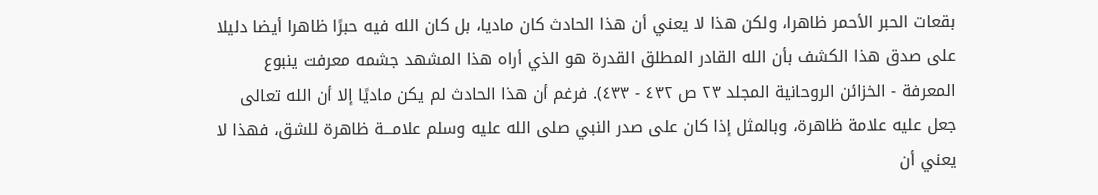بقعات الحبر الأحمر ظاهرا، ولكن هذا لا يعني أن هذا الحادث كان ماديا، بل كان الله فيه حبرًا ظاهرا أيضا دليلا على صدق هذا الكشف بأن الله القادر المطلق القدرة هو الذي أراه هذا المشهد جشمه معرفت ينبوع المعرفة - الخزائن الروحانية المجلد ٢٣ ص ٤٣٢ - ٤٣٣). فرغم أن هذا الحادث لم يكن ماديًا إلا أن الله تعالى جعل عليه علامة ظاهرة، وبالمثل إذا كان على صدر النبي صلى الله عليه وسلم علامـــة ظاهرة للشق، فهذا لا يعني أن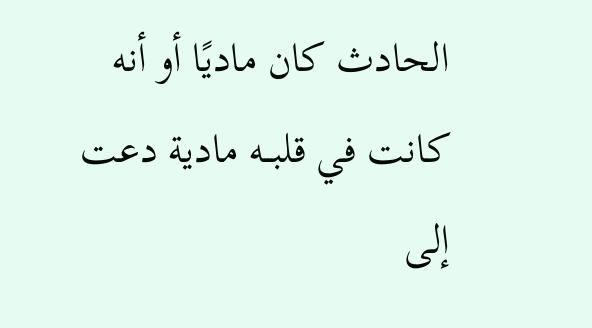الحادث كان ماديًا أو أنه كانت في قلبــه مادية دعت إلى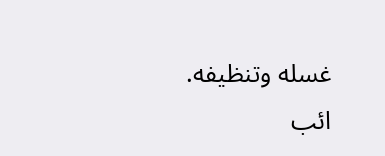غسله وتنظيفه. ائب